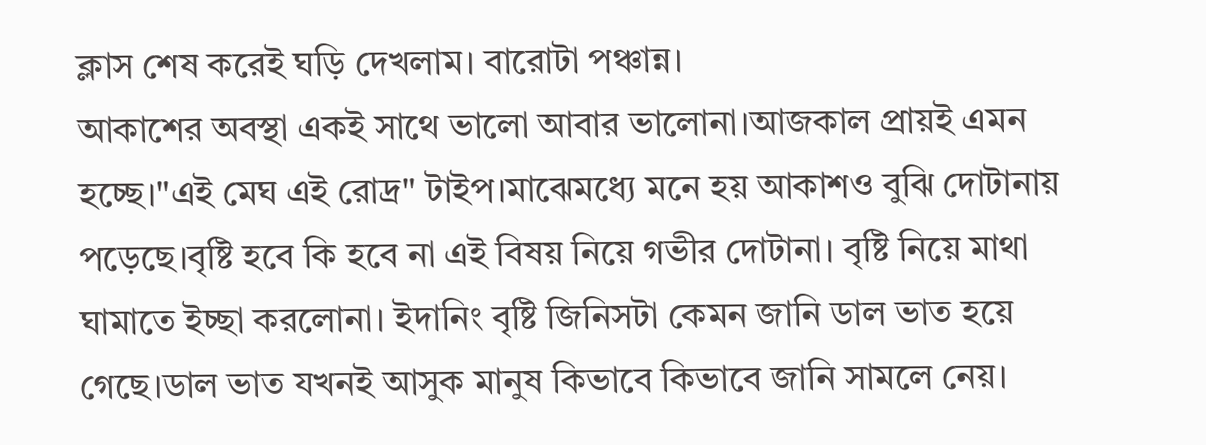ক্লাস শেষ করেই ঘড়ি দেখলাম। বারোটা পঞ্চান্ন।
আকাশের অবস্থা একই সাথে ভালো আবার ভালোনা।আজকাল প্রায়ই এমন হচ্ছে।"এই মেঘ এই রোদ্র" টাইপ।মাঝেমধ্যে মনে হয় আকাশও বুঝি দোটানায় পড়েছে।বৃষ্টি হবে কি হবে না এই বিষয় নিয়ে গভীর দোটানা। বৃষ্টি নিয়ে মাথা ঘামাতে ইচ্ছা করলোনা। ইদানিং বৃষ্টি জিনিসটা কেমন জানি ডাল ভাত হয়ে গেছে।ডাল ভাত যখনই আসুক মানুষ কিভাবে কিভাবে জানি সামলে নেয়।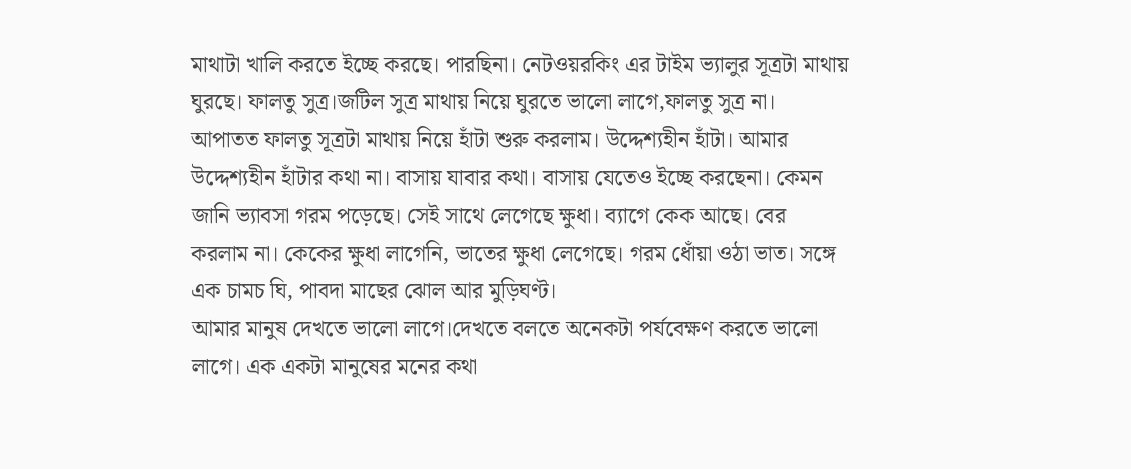মাথাটা খালি করতে ইচ্ছে করছে। পারছিনা। নেটওয়রকিং এর টাইম ভ্যালুর সূত্রটা মাথায় ঘুরছে। ফালতু সুত্র।জটিল সুত্র মাথায় নিয়ে ঘুরতে ভালো লাগে,ফালতু সুত্র না। আপাতত ফালতু সূত্রটা মাথায় নিয়ে হাঁটা শুরু করলাম। উদ্দেশ্যহীন হাঁটা। আমার উদ্দেশ্যহীন হাঁটার কথা না। বাসায় যাবার কথা। বাসায় যেতেও ইচ্ছে করছেনা। কেমন জানি ভ্যাবসা গরম পড়েছে। সেই সাথে লেগেছে ক্ষুধা। ব্যাগে কেক আছে। বের করলাম না। কেকের ক্ষুধা লাগেনি, ভাতের ক্ষুধা লেগেছে। গরম ধোঁয়া ওঠা ভাত। সঙ্গে এক চামচ ঘি, পাবদা মাছের ঝোল আর মুড়িঘণ্ট।
আমার মানুষ দেখতে ভালো লাগে।দেখতে বলতে অনেকটা পর্যবেক্ষণ করতে ভালো লাগে। এক একটা মানুষের মনের কথা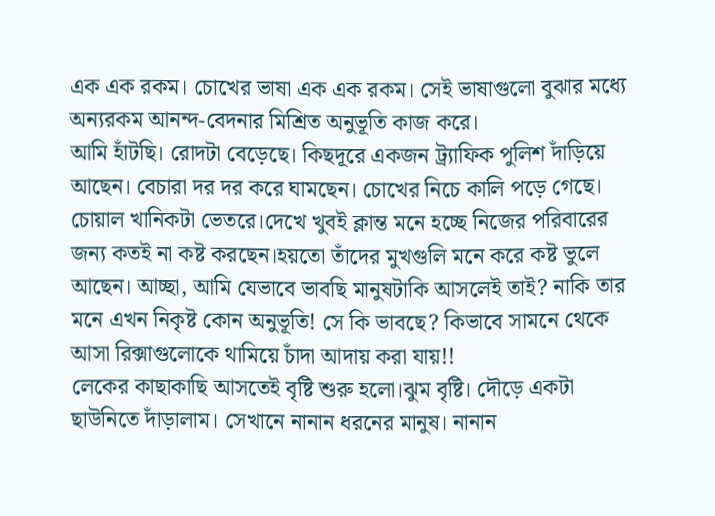এক এক রকম। চোখের ভাষা এক এক রকম। সেই ভাষাগুলো বুঝার মধ্যে অন্যরকম আনন্দ-বেদনার মিশ্রিত অনুভূতি কাজ করে।
আমি হাঁটছি। রোদটা বেড়েছে। কিছদূরে একজন ট্র্যাফিক পুলিশ দাঁড়িয়ে আছেন। বেচারা দর দর করে ঘামছেন। চোখের নিচে কালি পড়ে গেছে। চোয়াল খানিকটা ভেতরে।দেখে খুবই ক্লান্ত মনে হচ্ছে নিজের পরিবারের জন্য কতই না কষ্ট করছেন।হয়তো তাঁদের মুখগুলি মনে করে কষ্ট ভুলে আছেন। আচ্ছা, আমি যেভাবে ভাবছি মানুষটাকি আসলেই তাই? নাকি তার মনে এখন নিকৃষ্ট কোন অনুভূতি! সে কি ভাবছে? কিভাবে সামনে থেকে আসা রিক্সাগুলোকে থামিয়ে চাঁদা আদায় করা যায়!!
লেকের কাছাকাছি আসতেই বৃষ্টি শুরু হলো।ঝুম বৃষ্টি। দৌড়ে একটা ছাউনিতে দাঁড়ালাম। সেখানে নানান ধরনের মানুষ। নানান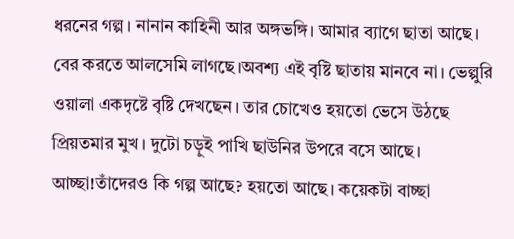ধরনের গল্প। নানান কাহিনী আর অঙ্গভঙ্গি। আমার ব্যাগে ছাতা আছে। বের করতে আলসেমি লাগছে।অবশ্য এই বৃষ্টি ছাতায় মানবে না। ভেল্পুরি ওয়ালা একদৃষ্টে বৃষ্টি দেখছেন। তার চোখেও হয়তো ভেসে উঠছে প্রিয়তমার মুখ। দুটো চড়ুই পাখি ছাউনির উপরে বসে আছে। আচ্ছা!তাঁদেরও কি গল্প আছে? হয়তো আছে। কয়েকটা বাচ্ছা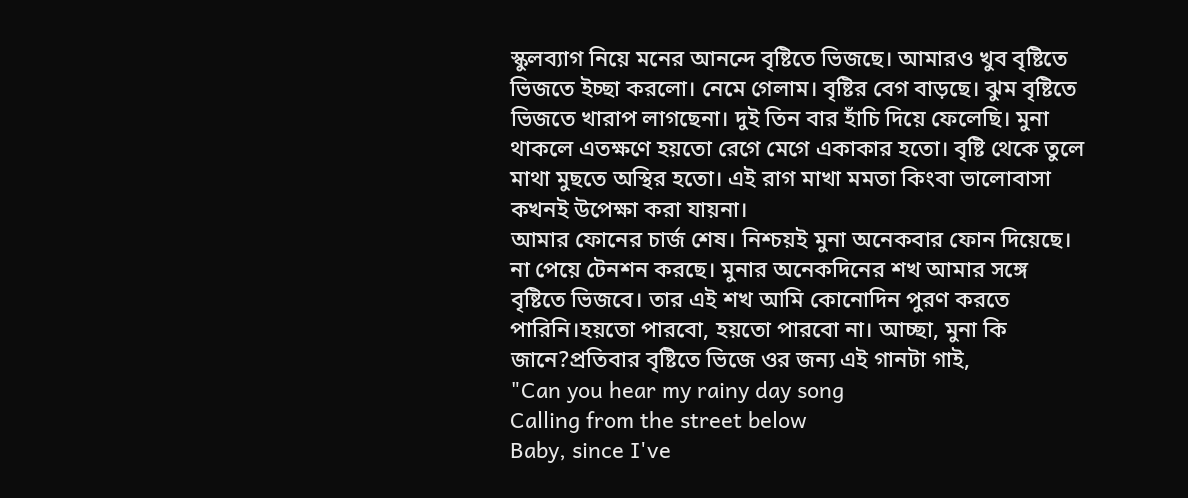স্কুলব্যাগ নিয়ে মনের আনন্দে বৃষ্টিতে ভিজছে। আমারও খুব বৃষ্টিতে ভিজতে ইচ্ছা করলো। নেমে গেলাম। বৃষ্টির বেগ বাড়ছে। ঝুম বৃষ্টিতে ভিজতে খারাপ লাগছেনা। দুই তিন বার হাঁচি দিয়ে ফেলেছি। মুনা থাকলে এতক্ষণে হয়তো রেগে মেগে একাকার হতো। বৃষ্টি থেকে তুলে মাথা মুছতে অস্থির হতো। এই রাগ মাখা মমতা কিংবা ভালোবাসা কখনই উপেক্ষা করা যায়না।
আমার ফোনের চার্জ শেষ। নিশ্চয়ই মুনা অনেকবার ফোন দিয়েছে। না পেয়ে টেনশন করছে। মুনার অনেকদিনের শখ আমার সঙ্গে বৃষ্টিতে ভিজবে। তার এই শখ আমি কোনোদিন পুরণ করতে পারিনি।হয়তো পারবো, হয়তো পারবো না। আচ্ছা, মুনা কি জানে?প্রতিবার বৃষ্টিতে ভিজে ওর জন্য এই গানটা গাই,
"Can you hear my rainy day song
Calling from the street below
Baby, since I've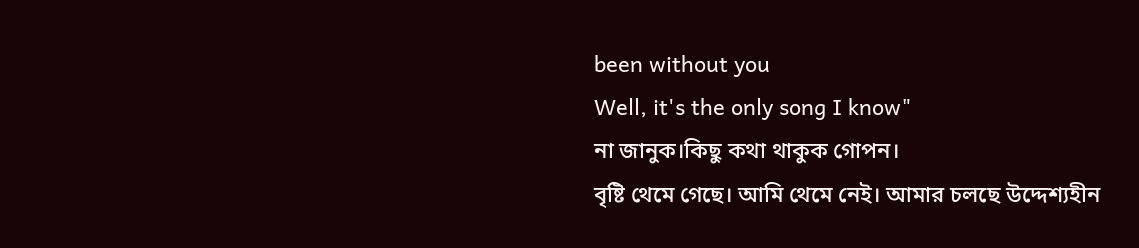been without you
Well, it's the only song I know"
না জানুক।কিছু কথা থাকুক গোপন।
বৃষ্টি থেমে গেছে। আমি থেমে নেই। আমার চলছে উদ্দেশ্যহীন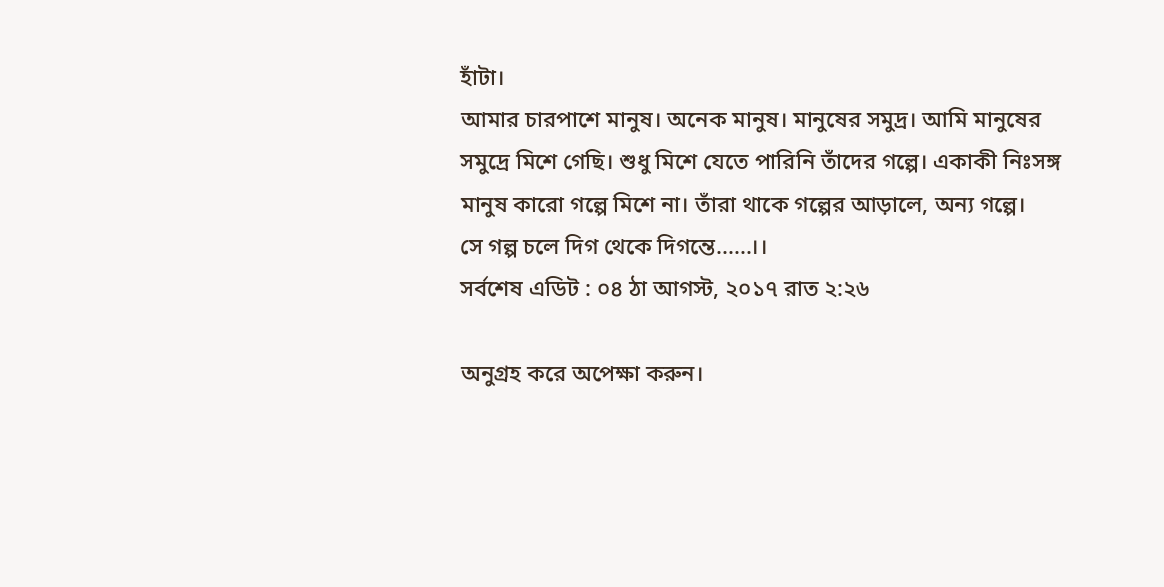হাঁটা।
আমার চারপাশে মানুষ। অনেক মানুষ। মানুষের সমুদ্র। আমি মানুষের সমুদ্রে মিশে গেছি। শুধু মিশে যেতে পারিনি তাঁদের গল্পে। একাকী নিঃসঙ্গ মানুষ কারো গল্পে মিশে না। তাঁরা থাকে গল্পের আড়ালে, অন্য গল্পে।
সে গল্প চলে দিগ থেকে দিগন্তে......।।
সর্বশেষ এডিট : ০৪ ঠা আগস্ট, ২০১৭ রাত ২:২৬

অনুগ্রহ করে অপেক্ষা করুন।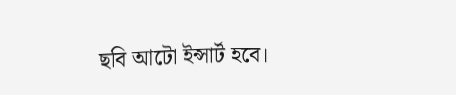ছবি আটো ইন্সার্ট হবে।